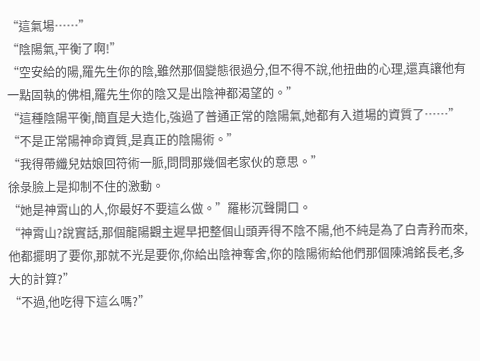“這氣場……”
“陰陽氣,平衡了啊!”
“空安給的陽,羅先生你的陰,雖然那個變態很過分,但不得不說,他扭曲的心理,還真讓他有一點固執的佛相,羅先生你的陰又是出陰神都渴望的。”
“這種陰陽平衡,簡直是大造化,強過了普通正常的陰陽氣,她都有入道場的資質了……”
“不是正常陽神命資質,是真正的陰陽術。”
“我得帶纖兒姑娘回符術一脈,問問那幾個老家伙的意思。”
徐彔臉上是抑制不住的激動。
“她是神霄山的人,你最好不要這么做。”羅彬沉聲開口。
“神霄山?說實話,那個龍陽觀主遲早把整個山頭弄得不陰不陽,他不純是為了白青矜而來,他都擺明了要你,那就不光是要你,你給出陰神奪舍,你的陰陽術給他們那個陳鴻銘長老,多大的計算?”
“不過,他吃得下這么嗎?”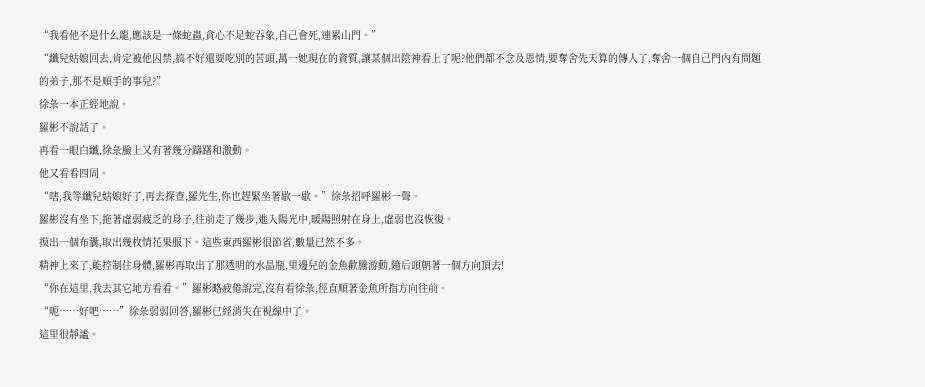“我看他不是什么龍,應該是一條蛇蟲,貪心不足蛇吞象,自己會死,連累山門。”
“纖兒姑娘回去,肯定被他囚禁,搞不好還要吃別的苦頭,萬一她現在的資質,讓某個出陰神看上了呢?他們都不念及恩情,要奪舍先天算的傳人了,奪舍一個自己門內有問題的弟子,那不是順手的事兒?”
徐彔一本正經地說。
羅彬不說話了。
再看一眼白纖,徐彔臉上又有著幾分躊躇和激動。
他又看看四周。
“嗐,我等纖兒姑娘好了,再去探查,羅先生,你也趕緊坐著歇一歇。”徐彔招呼羅彬一聲。
羅彬沒有坐下,拖著虛弱疲乏的身子,往前走了幾步,進入陽光中,暖陽照射在身上,虛弱也沒恢復。
摸出一個布囊,取出幾枚情花果服下。這些東西羅彬很節省,數量已然不多。
精神上來了,能控制住身體,羅彬再取出了那透明的水晶瓶,里邊兒的金魚歡騰游動,隨后頭朝著一個方向頂去!
“你在這里,我去其它地方看看。”羅彬略疲倦說完,沒有看徐彔,徑直順著金魚所指方向往前。
“呃……好吧……”徐彔弱弱回答,羅彬已經消失在視線中了。
這里很靜謐。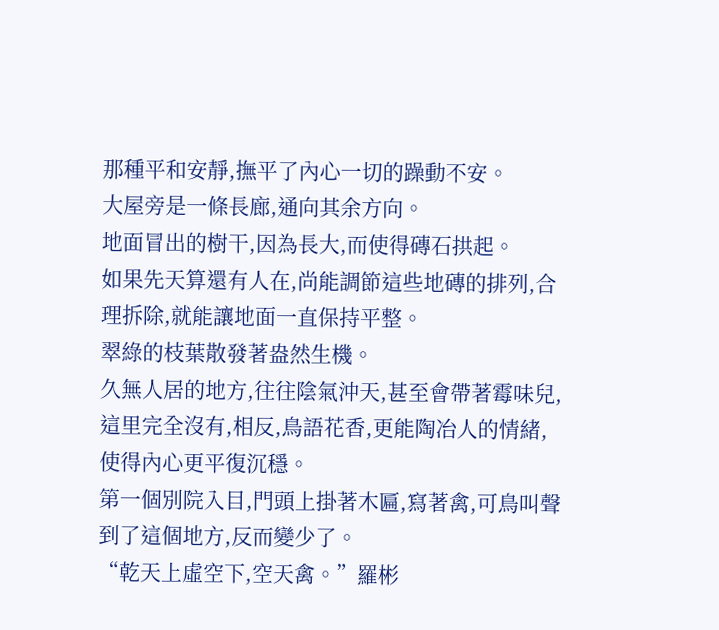那種平和安靜,撫平了內心一切的躁動不安。
大屋旁是一條長廊,通向其余方向。
地面冒出的樹干,因為長大,而使得磚石拱起。
如果先天算還有人在,尚能調節這些地磚的排列,合理拆除,就能讓地面一直保持平整。
翠綠的枝葉散發著盎然生機。
久無人居的地方,往往陰氣沖天,甚至會帶著霉味兒,這里完全沒有,相反,鳥語花香,更能陶冶人的情緒,使得內心更平復沉穩。
第一個別院入目,門頭上掛著木匾,寫著禽,可鳥叫聲到了這個地方,反而變少了。
“乾天上虛空下,空天禽。”羅彬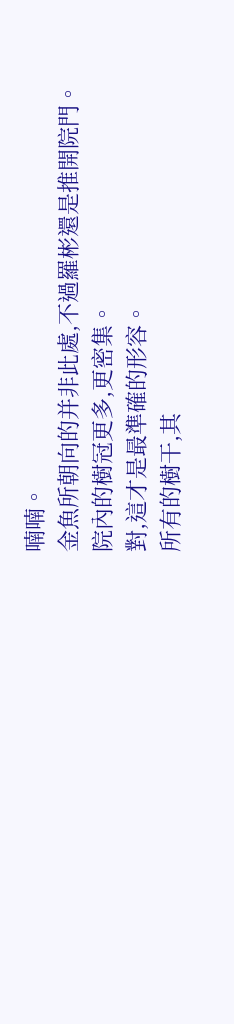喃喃。
金魚所朝向的并非此處,不過羅彬還是推開院門。
院內的樹冠更多,更密集。
對,這才是最準確的形容。
所有的樹干,其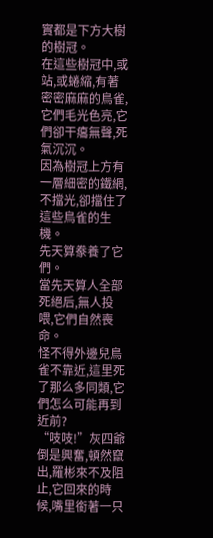實都是下方大樹的樹冠。
在這些樹冠中,或站,或蜷縮,有著密密麻麻的鳥雀,它們毛光色亮,它們卻干癟無聲,死氣沉沉。
因為樹冠上方有一層細密的鐵網,不擋光,卻擋住了這些鳥雀的生機。
先天算豢養了它們。
當先天算人全部死絕后,無人投喂,它們自然喪命。
怪不得外邊兒鳥雀不靠近,這里死了那么多同類,它們怎么可能再到近前?
“吱吱!”灰四爺倒是興奮,頓然竄出,羅彬來不及阻止,它回來的時候,嘴里銜著一只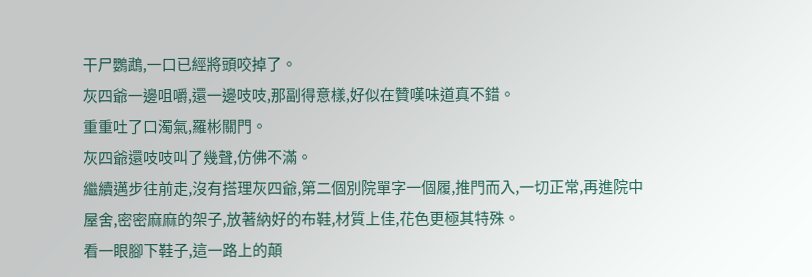干尸鸚鵡,一口已經將頭咬掉了。
灰四爺一邊咀嚼,還一邊吱吱,那副得意樣,好似在贊嘆味道真不錯。
重重吐了口濁氣,羅彬關門。
灰四爺還吱吱叫了幾聲,仿佛不滿。
繼續邁步往前走,沒有搭理灰四爺,第二個別院單字一個履,推門而入,一切正常,再進院中屋舍,密密麻麻的架子,放著納好的布鞋,材質上佳,花色更極其特殊。
看一眼腳下鞋子,這一路上的顛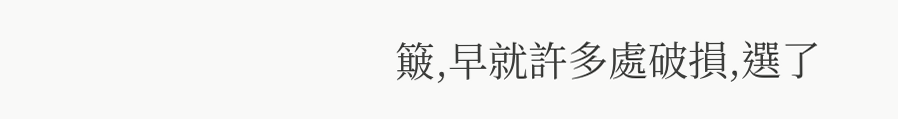簸,早就許多處破損,選了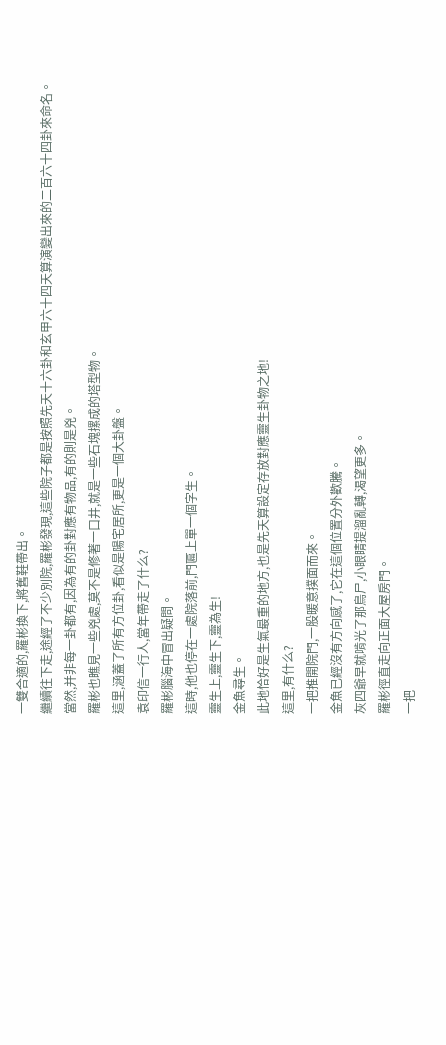一雙合適的,羅彬換下,將舊鞋帶出。
繼續往下走,途經了不少別院,羅彬發現,這些院子都是按照先天十六卦和玄甲六十四天算演變出來的二百六十四卦來命名。
當然,并非每一卦都有,因為有的卦對應有物品,有的則是兇。
羅彬也瞧見一些兇處,莫不是修著一口井,就是一些石塊摞成的塔型物。
這里,涵蓋了所有方位卦,看似是陽宅居所,更是一個大卦盤。
袁印信一行人,當年帶走了什么?
羅彬腦海中冒出疑問。
這時,他也停在一處院落前,門匾上單一個字生。
靈生上,靈生下,靈為生!
金魚尋生。
此地恰好是生氣最重的地方,也是先天算設定存放對應靈生卦物之地!
這里,有什么?
一把推開院門,一股暖意撲面而來。
金魚已經沒有方向感了,它在這個位置分外歡騰。
灰四爺早就啃光了那鳥尸,小眼睛提溜亂轉,渴望更多。
羅彬徑直走向正面大屋房門。
一把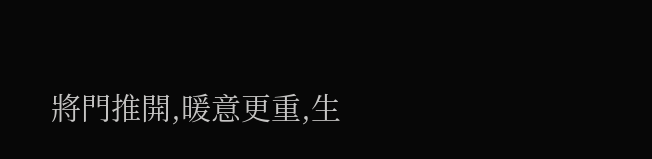將門推開,暖意更重,生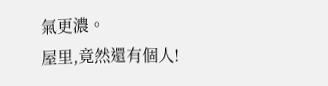氣更濃。
屋里,竟然還有個人!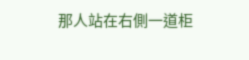那人站在右側一道柜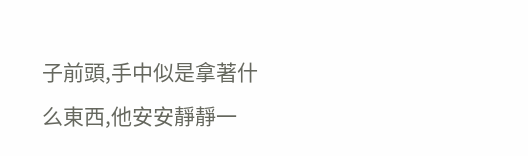子前頭,手中似是拿著什么東西,他安安靜靜一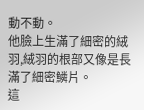動不動。
他臉上生滿了細密的絨羽,絨羽的根部又像是長滿了細密鱗片。
這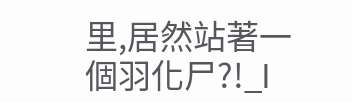里,居然站著一個羽化尸?!_l